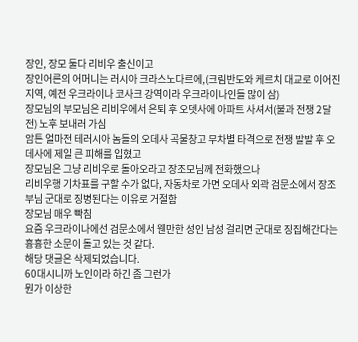장인, 장모 둘다 리비우 출신이고
장인어른의 어머니는 러시아 크라스노다르에,(크림반도와 케르치 대교로 이어진 지역, 예전 우크라이나 코사크 강역이라 우크라이나인들 많이 삼)
장모님의 부모님은 리비우에서 은퇴 후 오뎃사에 아파트 사셔서(불과 전쟁 2달 전) 노후 보내러 가심
암튼 얼마전 테러시아 놈들의 오데사 곡물창고 무차별 타격으로 전쟁 발발 후 오데사에 제일 큰 피해를 입혔고
장모님은 그냥 리비우로 돌아오라고 장조모님께 전화했으나
리비우행 기차표를 구할 수가 없다, 자동차로 가면 오데사 외곽 검문소에서 장조부님 군대로 징병된다는 이유로 거절함
장모님 매우 빡침
요즘 우크라이나에선 검문소에서 웬만한 성인 남성 걸리면 군대로 징집해간다는 흉흉한 소문이 돌고 있는 것 같다.
해당 댓글은 삭제되었습니다.
60대시니까 노인이라 하긴 좀 그런가
뭔가 이상한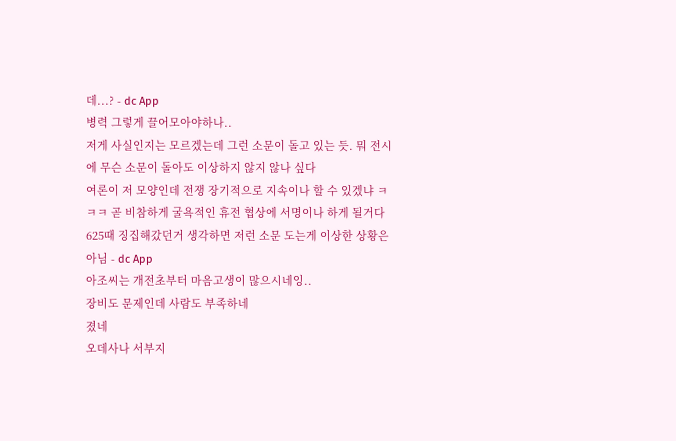데...? - dc App
병력 그렇게 끌어모아야하나..
저게 사실인지는 모르겠는데 그런 소문이 돌고 있는 듯. 뭐 전시에 무슨 소문이 돌아도 이상하지 않지 않나 싶다
여론이 저 모양인데 전쟁 장기적으로 지속이나 할 수 있겠냐 ㅋㅋㅋ 곧 비참하게 굴욕적인 휴전 협상에 서명이나 하게 될거다
625때 징집해갔던거 생각하면 저런 소문 도는게 이상한 상황은 아님 - dc App
아조씨는 개전초부터 마음고생이 많으시네잉..
장비도 문제인데 사람도 부족하네
졌네
오데사나 서부지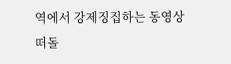역에서 강제징집하는 동영상 떠돌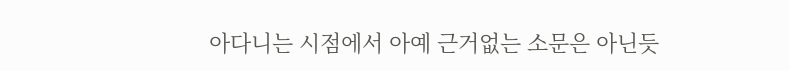아다니는 시점에서 아예 근거없는 소문은 아닌듯